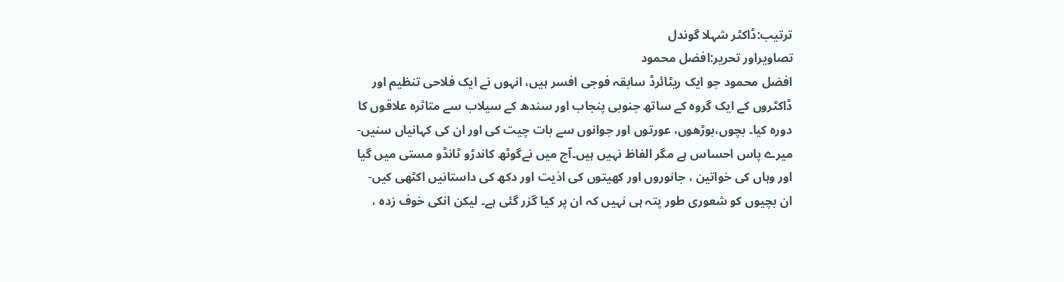ترتیب:ڈاکٹر شہلا گوندل
تصاویراور تحریر:افضل محمود
افضل محمود جو ایک ریٹائرڈ سابقہ فوجی افسر ہیں، انہوں نے ایک فلاحی تنظیم اور ڈاکٹروں کے ایک گروہ کے ساتھ جنوبی پنجاب اور سندھ کے سیلاب سے متاثرہ علاقوں کا دورہ کیا۔ بچوں،بوڑھوں، عورتوں اور جوانوں سے بات چیت کی اور ان کی کہانیاں سنیں-
میرے پاس احساس ہے مگر الفاظ نہیں ہیں۔آج میں نےگوٹھ کاندڑو ٹانڈو مستی میں گیا اور وہاں کی خواتین ، جانوروں اور کھیتوں کی اذیت اور دکھ کی داستانیں اکٹھی کیں-
ان بچیوں کو شعوری طور پتہ ہی نہیں کہ ان پر کیا گزر گئی ہے۔ لیکن انکی خوف زدہ ،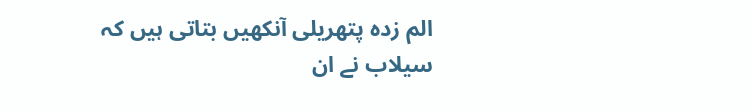الم زدہ پتھریلی آنکھیں بتاتی ہیں کہ سیلاب نے ان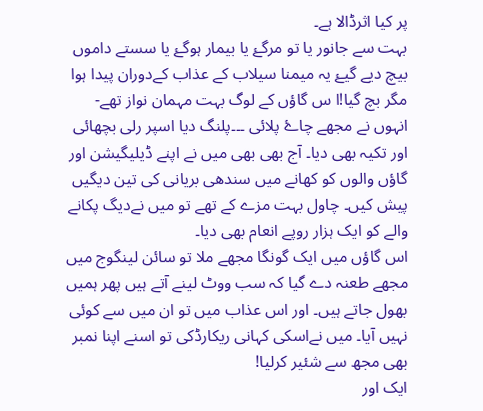پر کیا اثرڈالا ہے۔
بہت سے جانور یا تو مرگۓ یا بیمار ہوگۓ یا سستے داموں بیچ دیے گیۓ یہ میمنا سیلاب کے عذاب کےدوران پیدا ہوا مگر بچ گیا!ا س گاؤں کے لوگ بہت مہمان نواز تھے- انہوں نے مجھے چاۓ پلائی ۔۔۔پلنگ دیا اسپر رلی بچھائی اور تکیہ بھی دیا۔ آج بھی بھی میں نے اپنے ڈیلیگیشن اور گاؤں والوں کو کھانے میں سندھی بریانی کی تین دیگیں پیش کیں۔ چاول بہت مزے کے تھے تو میں نےدیگ پکانے والے کو ایک ہزار روپے انعام بھی دیا۔
اس گاؤں میں ایک گونگا مجھے ملا تو سائن لینگوج میں مجھے طعنہ دے گیا کہ سب ووٹ لینے آتے ہیں پھر ہمیں بھول جاتے ہیں۔ اور اس عذاب میں تو ان میں سے کوئی نہیں آیا۔ میں نےاسکی کہانی ریکارڈکی تو اسنے اپنا نمبر بھی مجھ سے شئیر کرلیا!
ایک اور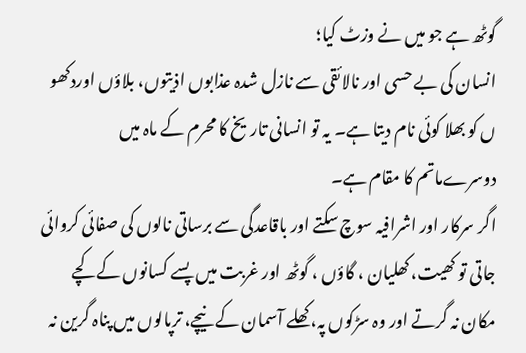گوٹھ ہے جو میں نے وزٹ کیا؛
انسان کی بے حسی اور نالائقی سے نازل شدہ عذابوں اذیتوں، بلاؤں اوردکھو ں کو بھلا کوئی نام دیتا ہے۔ یہ تو انسانی تاریخ کا محرم کے ماہ میں دوسرےماتم کا مقام ہے۔
اگر سرکار اور اشرافیہ سوچ سکتے اور باقاعدگی سے برساتی نالوں کی صفائی کروائی جاتی تو کھیت، کھلیان ، گاؤں ، گوٹھ اور غربت میں پسے کسانوں کے کچے مکان نہ گرتے اور وہ سڑکوں پہ، کھلے آسمان کے نیچے، ترپالوں میں پناہ گرین نہ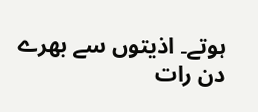ہوتے۔ اذیتوں سے بھرے دن رات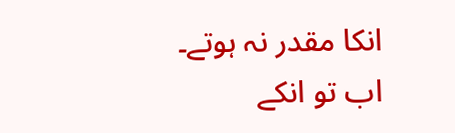انکا مقدر نہ ہوتے۔ اب تو انکے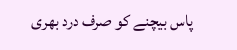پاس بیچنے کو صرف درد بھری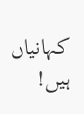کہانیاں ہیں!